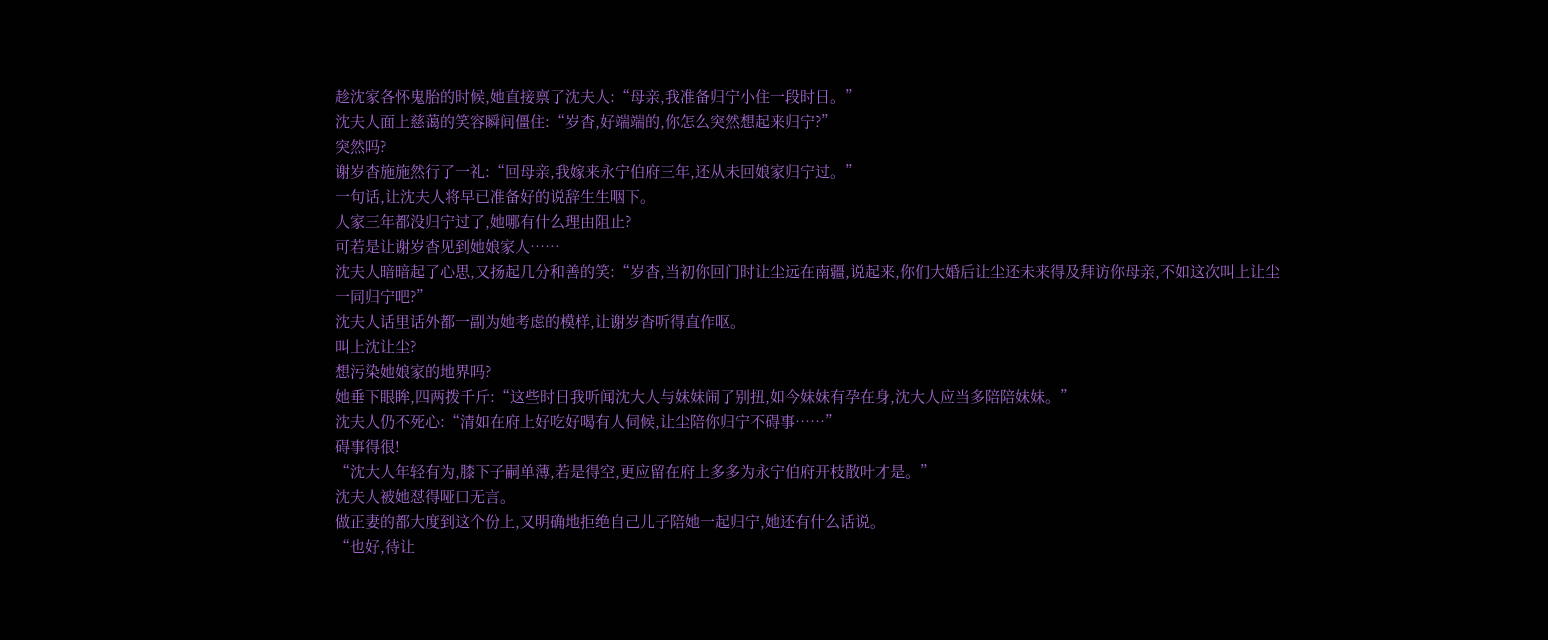趁沈家各怀鬼胎的时候,她直接禀了沈夫人:“母亲,我准备归宁小住一段时日。”
沈夫人面上慈蔼的笑容瞬间僵住:“岁杳,好端端的,你怎么突然想起来归宁?”
突然吗?
谢岁杳施施然行了一礼:“回母亲,我嫁来永宁伯府三年,还从未回娘家归宁过。”
一句话,让沈夫人将早已准备好的说辞生生咽下。
人家三年都没归宁过了,她哪有什么理由阻止?
可若是让谢岁杳见到她娘家人……
沈夫人暗暗起了心思,又扬起几分和善的笑:“岁杳,当初你回门时让尘远在南疆,说起来,你们大婚后让尘还未来得及拜访你母亲,不如这次叫上让尘一同归宁吧?”
沈夫人话里话外都一副为她考虑的模样,让谢岁杳听得直作呕。
叫上沈让尘?
想污染她娘家的地界吗?
她垂下眼眸,四两拨千斤:“这些时日我听闻沈大人与妹妹闹了别扭,如今妹妹有孕在身,沈大人应当多陪陪妹妹。”
沈夫人仍不死心:“清如在府上好吃好喝有人伺候,让尘陪你归宁不碍事……”
碍事得很!
“沈大人年轻有为,膝下子嗣单薄,若是得空,更应留在府上多多为永宁伯府开枝散叶才是。”
沈夫人被她怼得哑口无言。
做正妻的都大度到这个份上,又明确地拒绝自己儿子陪她一起归宁,她还有什么话说。
“也好,待让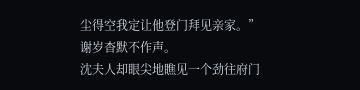尘得空我定让他登门拜见亲家。”
谢岁杳默不作声。
沈夫人却眼尖地瞧见一个劲往府门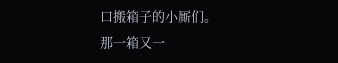口搬箱子的小厮们。
那一箱又一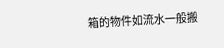箱的物件如流水一般搬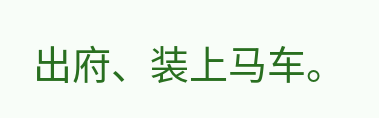出府、装上马车。